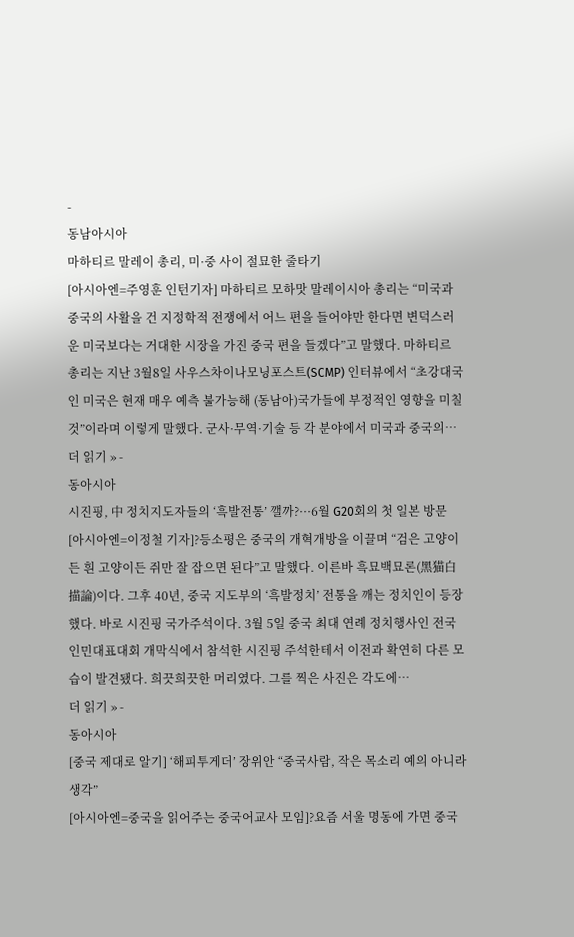-
동남아시아
마하티르 말레이 총리, 미·중 사이 절묘한 줄타기
[아시아엔=주영훈 인턴기자] 마하티르 모하맛 말레이시아 총리는 “미국과 중국의 사활을 건 지정학적 전쟁에서 어느 편을 들어야만 한다면 변덕스러운 미국보다는 거대한 시장을 가진 중국 편을 들겠다”고 말했다. 마하티르 총리는 지난 3월8일 사우스차이나모닝포스트(SCMP) 인터뷰에서 “초강대국인 미국은 현재 매우 예측 불가능해 (동남아)국가들에 부정적인 영향을 미칠 것”이라며 이렇게 말했다. 군사·무역·기술 등 각 분야에서 미국과 중국의…
더 읽기 » -
동아시아
시진핑, 中 정치지도자들의 ‘흑발전통’ 깰까?···6월 G20회의 첫 일본 방문
[아시아엔=이정철 기자]?등소평은 중국의 개혁개방을 이끌며 “검은 고양이든 흰 고양이든 쥐만 잘 잡으면 된다”고 말했다. 이른바 흑묘백묘론(黑猫白描論)이다. 그후 40년, 중국 지도부의 ‘흑발정치’ 전통을 깨는 정치인이 등장했다. 바로 시진핑 국가주석이다. 3월 5일 중국 최대 연례 정치행사인 전국인민대표대회 개막식에서 참석한 시진핑 주석한테서 이전과 확연히 다른 모습이 발견됐다. 희끗희끗한 머리였다. 그를 찍은 사진은 각도에…
더 읽기 » -
동아시아
[중국 제대로 알기] ‘해피투게더’ 장위안 “중국사람, 작은 목소리 예의 아니라 생각”
[아시아엔=중국을 읽어주는 중국어교사 모임]?요즘 서울 명동에 가면 중국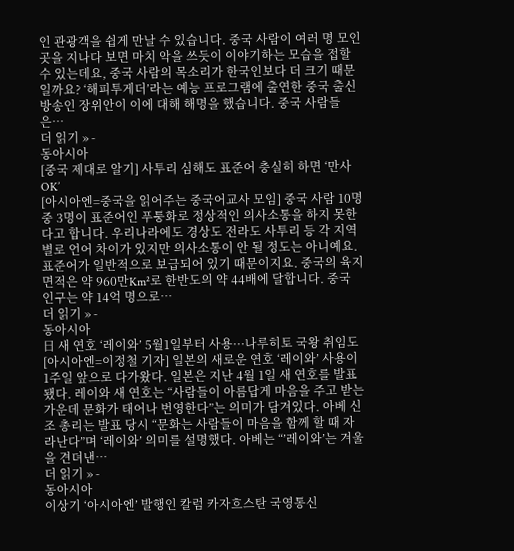인 관광객을 쉽게 만날 수 있습니다. 중국 사람이 여러 명 모인 곳을 지나다 보면 마치 악을 쓰듯이 이야기하는 모습을 접할 수 있는데요, 중국 사람의 목소리가 한국인보다 더 크기 때문일까요? ‘해피투게더’라는 예능 프로그램에 출연한 중국 출신 방송인 장위안이 이에 대해 해명을 했습니다. 중국 사람들은…
더 읽기 » -
동아시아
[중국 제대로 알기] 사투리 심해도 표준어 충실히 하면 ‘만사 OK’
[아시아엔=중국을 읽어주는 중국어교사 모임] 중국 사람 10명 중 3명이 표준어인 푸퉁화로 정상적인 의사소통을 하지 못한다고 합니다. 우리나라에도 경상도 전라도 사투리 등 각 지역별로 언어 차이가 있지만 의사소통이 안 될 정도는 아니예요. 표준어가 일반적으로 보급되어 있기 때문이지요. 중국의 육지 면적은 약 960만Km²로 한반도의 약 44배에 달합니다. 중국 인구는 약 14억 명으로…
더 읽기 » -
동아시아
日 새 연호 ‘레이와’ 5월1일부터 사용···나루히토 국왕 취임도
[아시아엔=이정철 기자] 일본의 새로운 연호 ‘레이와’ 사용이 1주일 앞으로 다가왔다. 일본은 지난 4월 1일 새 연호를 발표됐다. 레이와 새 연호는 “사람들이 아름답게 마음을 주고 받는 가운데 문화가 태어나 번영한다”는 의미가 담겨있다. 아베 신조 총리는 발표 당시 “문화는 사람들이 마음을 함께 할 때 자라난다”며 ‘레이와’ 의미를 설명했다. 아베는 “’레이와’는 겨울을 견뎌낸…
더 읽기 » -
동아시아
이상기 ‘아시아엔’ 발행인 칼럼 카자흐스탄 국영통신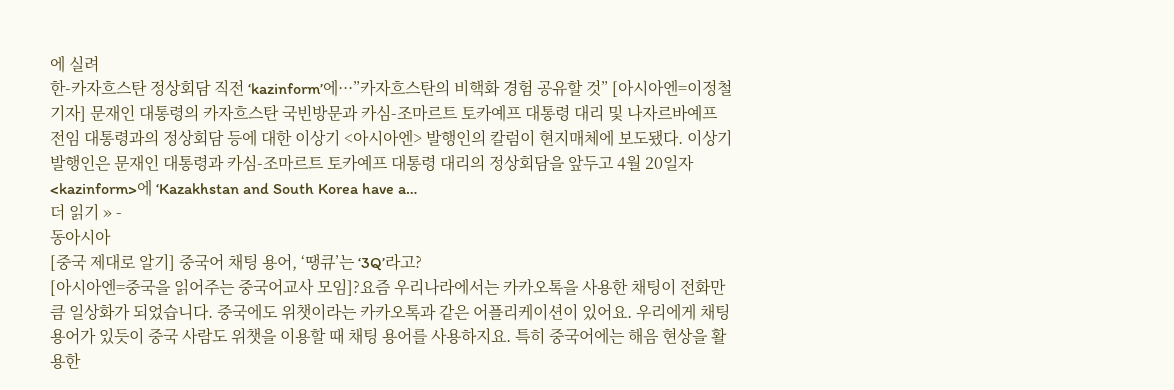에 실려
한-카자흐스탄 정상회담 직전 ‘kazinform’에···”카자흐스탄의 비핵화 경험 공유할 것” [아시아엔=이정철 기자] 문재인 대통령의 카자흐스탄 국빈방문과 카심-조마르트 토카예프 대통령 대리 및 나자르바예프 전임 대통령과의 정상회담 등에 대한 이상기 <아시아엔> 발행인의 칼럼이 현지매체에 보도됐다. 이상기 발행인은 문재인 대통령과 카심-조마르트 토카예프 대통령 대리의 정상회담을 앞두고 4월 20일자 <kazinform>에 ‘Kazakhstan and South Korea have a…
더 읽기 » -
동아시아
[중국 제대로 알기] 중국어 채팅 용어, ‘땡큐’는 ‘3Q’라고?
[아시아엔=중국을 읽어주는 중국어교사 모임]?요즘 우리나라에서는 카카오톡을 사용한 채팅이 전화만큼 일상화가 되었습니다. 중국에도 위챗이라는 카카오톡과 같은 어플리케이션이 있어요. 우리에게 채팅 용어가 있듯이 중국 사람도 위챗을 이용할 때 채팅 용어를 사용하지요. 특히 중국어에는 해음 현상을 활용한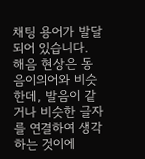채팅 용어가 발달되어 있습니다. 해음 현상은 동음이의어와 비슷한데, 발음이 같거나 비슷한 글자를 연결하여 생각하는 것이에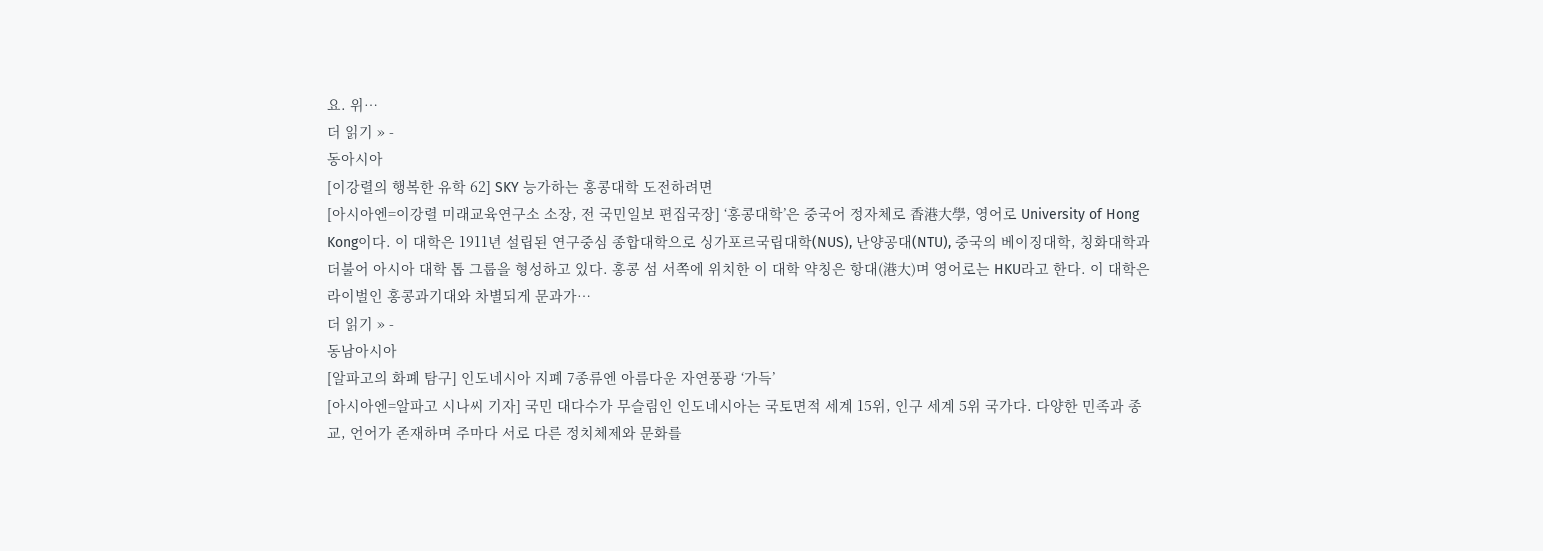요. 위…
더 읽기 » -
동아시아
[이강렬의 행복한 유학 62] SKY 능가하는 홍콩대학 도전하려면
[아시아엔=이강렬 미래교육연구소 소장, 전 국민일보 편집국장] ‘홍콩대학’은 중국어 정자체로 香港大學, 영어로 University of Hong Kong이다. 이 대학은 1911년 설립된 연구중심 종합대학으로 싱가포르국립대학(NUS), 난양공대(NTU), 중국의 베이징대학, 칭화대학과 더불어 아시아 대학 톱 그룹을 형성하고 있다. 홍콩 섬 서쪽에 위치한 이 대학 약칭은 항대(港大)며 영어로는 HKU라고 한다. 이 대학은 라이벌인 홍콩과기대와 차별되게 문과가…
더 읽기 » -
동남아시아
[알파고의 화폐 탐구] 인도네시아 지폐 7종류엔 아름다운 자연풍광 ‘가득’
[아시아엔=알파고 시나씨 기자] 국민 대다수가 무슬림인 인도네시아는 국토면적 세계 15위, 인구 세계 5위 국가다. 다양한 민족과 종교, 언어가 존재하며 주마다 서로 다른 정치체제와 문화를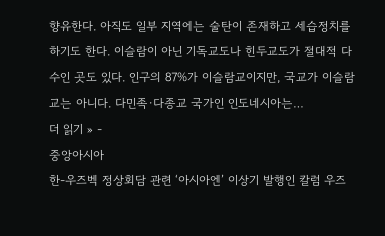향유한다. 아직도 일부 지역에는 술탄이 존재하고 세습정치를 하기도 한다. 이슬람이 아닌 기독교도나 힌두교도가 절대적 다수인 곳도 있다. 인구의 87%가 이슬람교이지만, 국교가 이슬람교는 아니다. 다민족·다종교 국가인 인도네시아는…
더 읽기 » -
중앙아시아
한-우즈벡 정상회담 관련 ‘아시아엔’ 이상기 발행인 칼럼 우즈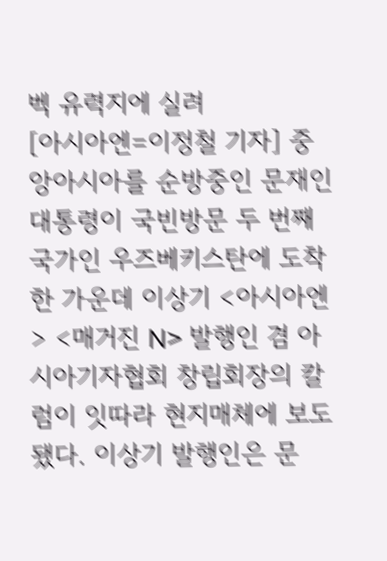벡 유력지에 실려
[아시아엔=이정철 기자] 중앙아시아를 순방중인 문재인 대통령이 국빈방문 두 번째 국가인 우즈베키스탄에 도착한 가운데 이상기 <아시아엔> <매거진 N> 발행인 겸 아시아기자협회 창립회장의 칼럼이 잇따라 현지매체에 보도됐다. 이상기 발행인은 문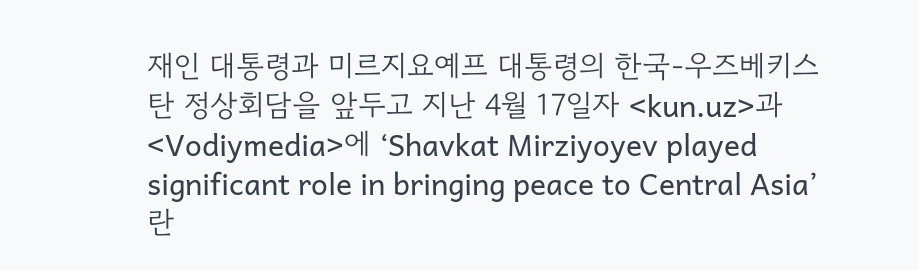재인 대통령과 미르지요예프 대통령의 한국-우즈베키스탄 정상회담을 앞두고 지난 4월 17일자 <kun.uz>과 <Vodiymedia>에 ‘Shavkat Mirziyoyev played significant role in bringing peace to Central Asia’란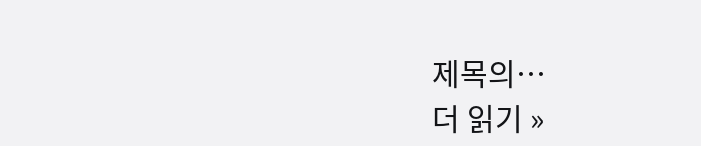제목의…
더 읽기 »